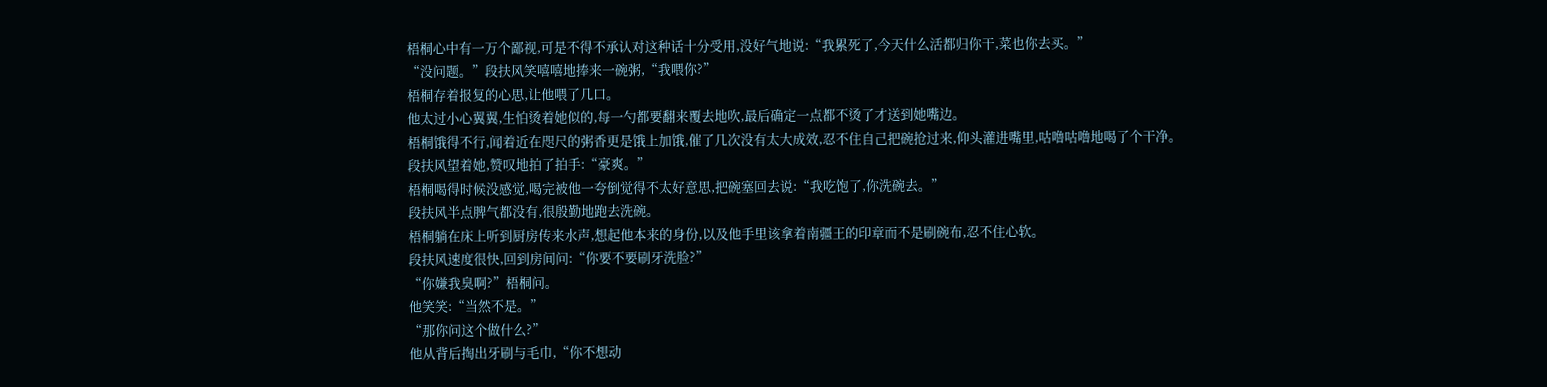梧桐心中有一万个鄙视,可是不得不承认对这种话十分受用,没好气地说:“我累死了,今天什么活都归你干,菜也你去买。”
“没问题。”段扶风笑嘻嘻地捧来一碗粥,“我喂你?”
梧桐存着报复的心思,让他喂了几口。
他太过小心翼翼,生怕烫着她似的,每一勺都要翻来覆去地吹,最后确定一点都不烫了才送到她嘴边。
梧桐饿得不行,闻着近在咫尺的粥香更是饿上加饿,催了几次没有太大成效,忍不住自己把碗抢过来,仰头灌进嘴里,咕噜咕噜地喝了个干净。
段扶风望着她,赞叹地拍了拍手:“豪爽。”
梧桐喝得时候没感觉,喝完被他一夸倒觉得不太好意思,把碗塞回去说:“我吃饱了,你洗碗去。”
段扶风半点脾气都没有,很殷勤地跑去洗碗。
梧桐躺在床上听到厨房传来水声,想起他本来的身份,以及他手里该拿着南疆王的印章而不是刷碗布,忍不住心软。
段扶风速度很快,回到房间问:“你要不要刷牙洗脸?”
“你嫌我臭啊?”梧桐问。
他笑笑:“当然不是。”
“那你问这个做什么?”
他从背后掏出牙刷与毛巾,“你不想动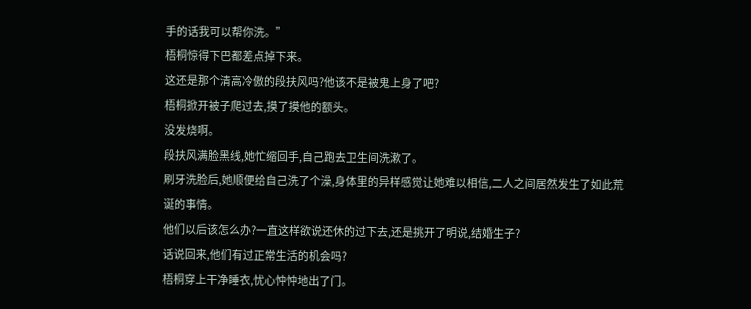手的话我可以帮你洗。”
梧桐惊得下巴都差点掉下来。
这还是那个清高冷傲的段扶风吗?他该不是被鬼上身了吧?
梧桐掀开被子爬过去,摸了摸他的额头。
没发烧啊。
段扶风满脸黑线,她忙缩回手,自己跑去卫生间洗漱了。
刷牙洗脸后,她顺便给自己洗了个澡,身体里的异样感觉让她难以相信,二人之间居然发生了如此荒诞的事情。
他们以后该怎么办?一直这样欲说还休的过下去,还是挑开了明说,结婚生子?
话说回来,他们有过正常生活的机会吗?
梧桐穿上干净睡衣,忧心忡忡地出了门。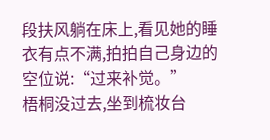段扶风躺在床上,看见她的睡衣有点不满,拍拍自己身边的空位说:“过来补觉。”
梧桐没过去,坐到梳妆台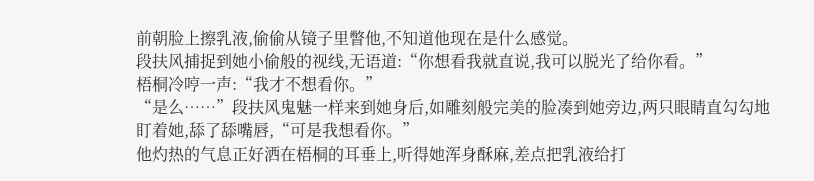前朝脸上擦乳液,偷偷从镜子里瞥他,不知道他现在是什么感觉。
段扶风捕捉到她小偷般的视线,无语道:“你想看我就直说,我可以脱光了给你看。”
梧桐冷哼一声:“我才不想看你。”
“是么……”段扶风鬼魅一样来到她身后,如雕刻般完美的脸凑到她旁边,两只眼睛直勾勾地盯着她,舔了舔嘴唇,“可是我想看你。”
他灼热的气息正好洒在梧桐的耳垂上,听得她浑身酥麻,差点把乳液给打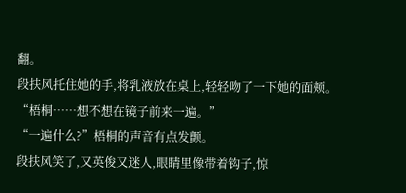翻。
段扶风托住她的手,将乳液放在桌上,轻轻吻了一下她的面颊。
“梧桐……想不想在镜子前来一遍。”
“一遍什么?”梧桐的声音有点发颤。
段扶风笑了,又英俊又迷人,眼睛里像带着钩子,惊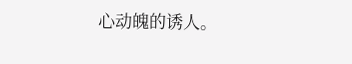心动魄的诱人。